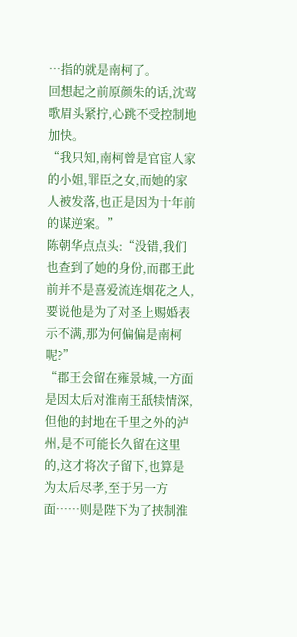…指的就是南柯了。
回想起之前原颜朱的话,沈莺歌眉头紧拧,心跳不受控制地加快。
“我只知,南柯曾是官宦人家的小姐,罪臣之女,而她的家人被发落,也正是因为十年前的谋逆案。”
陈朝华点点头:“没错,我们也查到了她的身份,而郡王此前并不是喜爱流连烟花之人,要说他是为了对圣上赐婚表示不满,那为何偏偏是南柯呢?”
“郡王会留在雍景城,一方面是因太后对淮南王舐犊情深,但他的封地在千里之外的泸州,是不可能长久留在这里的,这才将次子留下,也算是为太后尽孝,至于另一方面……则是陛下为了挟制淮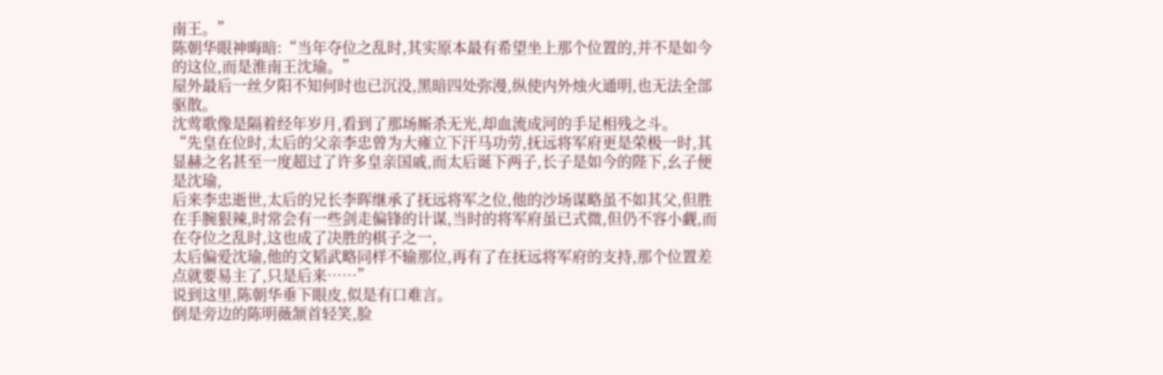南王。”
陈朝华眼神晦暗:“当年夺位之乱时,其实原本最有希望坐上那个位置的,并不是如今的这位,而是淮南王沈瑜。”
屋外最后一丝夕阳不知何时也已沉没,黑暗四处弥漫,纵使内外烛火通明,也无法全部驱散。
沈莺歌像是隔着经年岁月,看到了那场厮杀无光,却血流成河的手足相残之斗。
“先皇在位时,太后的父亲李忠曾为大雍立下汗马功劳,抚远将军府更是荣极一时,其显赫之名甚至一度超过了许多皇亲国戚,而太后诞下两子,长子是如今的陛下,幺子便是沈瑜,
后来李忠逝世,太后的兄长李晖继承了抚远将军之位,他的沙场谋略虽不如其父,但胜在手腕狠辣,时常会有一些剑走偏锋的计谋,当时的将军府虽已式微,但仍不容小觑,而在夺位之乱时,这也成了决胜的棋子之一,
太后偏爱沈瑜,他的文韬武略同样不输那位,再有了在抚远将军府的支持,那个位置差点就要易主了,只是后来……”
说到这里,陈朝华垂下眼皮,似是有口难言。
倒是旁边的陈明薇颔首轻笑,脸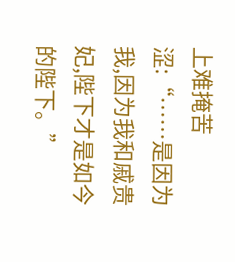上难掩苦涩:“……是因为我,因为我和戚贵妃,陛下才是如今的陛下。”